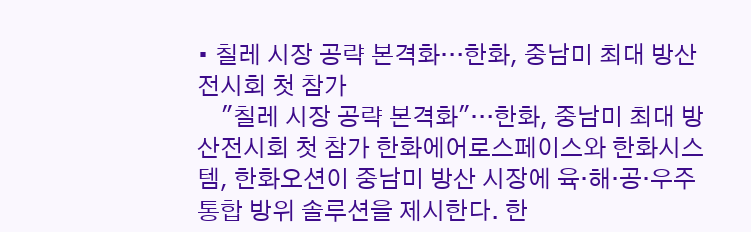• 칠레 시장 공략 본격화…한화, 중남미 최대 방산전시회 첫 참가
    "칠레 시장 공략 본격화"…한화, 중남미 최대 방산전시회 첫 참가 한화에어로스페이스와 한화시스템, 한화오션이 중남미 방산 시장에 육·해·공·우주 통합 방위 솔루션을 제시한다. 한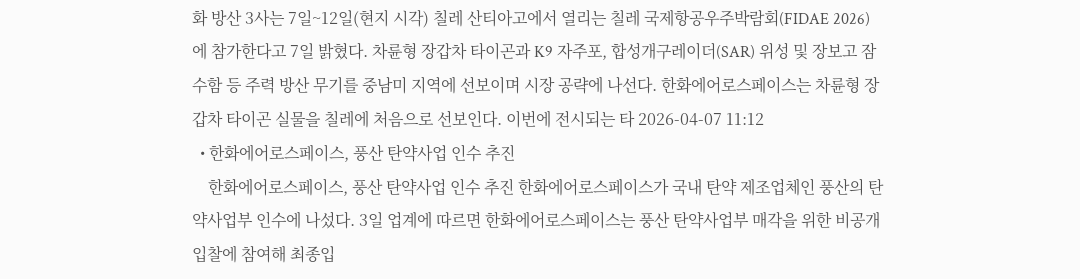화 방산 3사는 7일~12일(현지 시각) 칠레 산티아고에서 열리는 칠레 국제항공우주박람회(FIDAE 2026)에 참가한다고 7일 밝혔다. 차륜형 장갑차 타이곤과 K9 자주포, 합성개구레이더(SAR) 위성 및 장보고 잠수함 등 주력 방산 무기를 중남미 지역에 선보이며 시장 공략에 나선다. 한화에어로스페이스는 차륜형 장갑차 타이곤 실물을 칠레에 처음으로 선보인다. 이번에 전시되는 타 2026-04-07 11:12
  • 한화에어로스페이스, 풍산 탄약사업 인수 추진
    한화에어로스페이스, 풍산 탄약사업 인수 추진 한화에어로스페이스가 국내 탄약 제조업체인 풍산의 탄약사업부 인수에 나섰다. 3일 업계에 따르면 한화에어로스페이스는 풍산 탄약사업부 매각을 위한 비공개 입찰에 참여해 최종입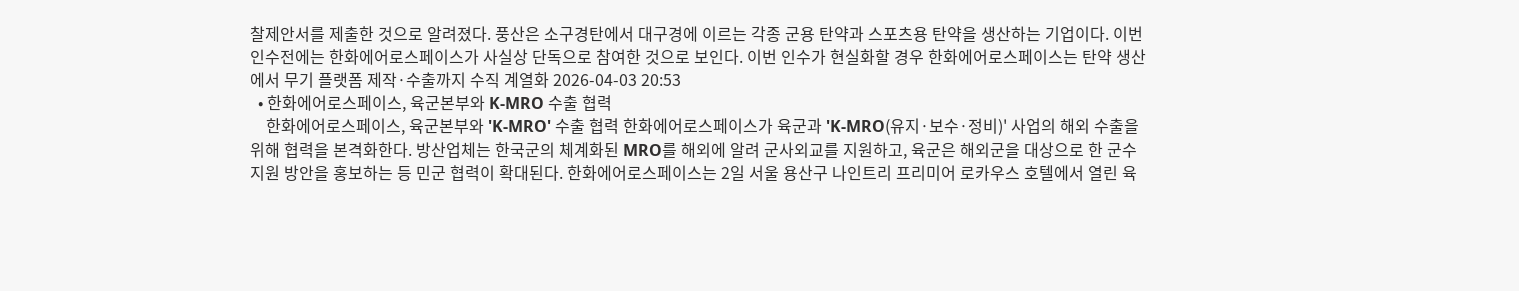찰제안서를 제출한 것으로 알려졌다. 풍산은 소구경탄에서 대구경에 이르는 각종 군용 탄약과 스포츠용 탄약을 생산하는 기업이다. 이번 인수전에는 한화에어로스페이스가 사실상 단독으로 참여한 것으로 보인다. 이번 인수가 현실화할 경우 한화에어로스페이스는 탄약 생산에서 무기 플랫폼 제작·수출까지 수직 계열화 2026-04-03 20:53
  • 한화에어로스페이스, 육군본부와 K-MRO 수출 협력
    한화에어로스페이스, 육군본부와 'K-MRO' 수출 협력 한화에어로스페이스가 육군과 'K-MRO(유지·보수·정비)' 사업의 해외 수출을 위해 협력을 본격화한다. 방산업체는 한국군의 체계화된 MRO를 해외에 알려 군사외교를 지원하고, 육군은 해외군을 대상으로 한 군수지원 방안을 홍보하는 등 민군 협력이 확대된다. 한화에어로스페이스는 2일 서울 용산구 나인트리 프리미어 로카우스 호텔에서 열린 육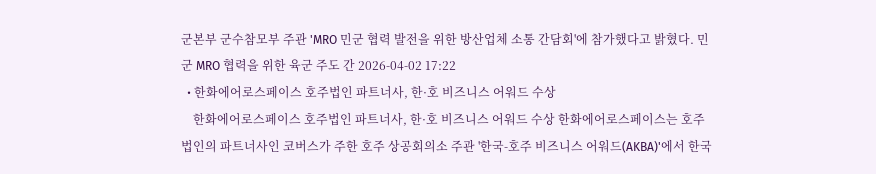군본부 군수참모부 주관 'MRO 민군 협력 발전을 위한 방산업체 소통 간담회'에 참가했다고 밝혔다. 민군 MRO 협력을 위한 육군 주도 간 2026-04-02 17:22
  • 한화에어로스페이스 호주법인 파트너사, 한·호 비즈니스 어워드 수상
    한화에어로스페이스 호주법인 파트너사, 한·호 비즈니스 어워드 수상 한화에어로스페이스는 호주법인의 파트너사인 코버스가 주한 호주 상공회의소 주관 '한국-호주 비즈니스 어워드(AKBA)'에서 한국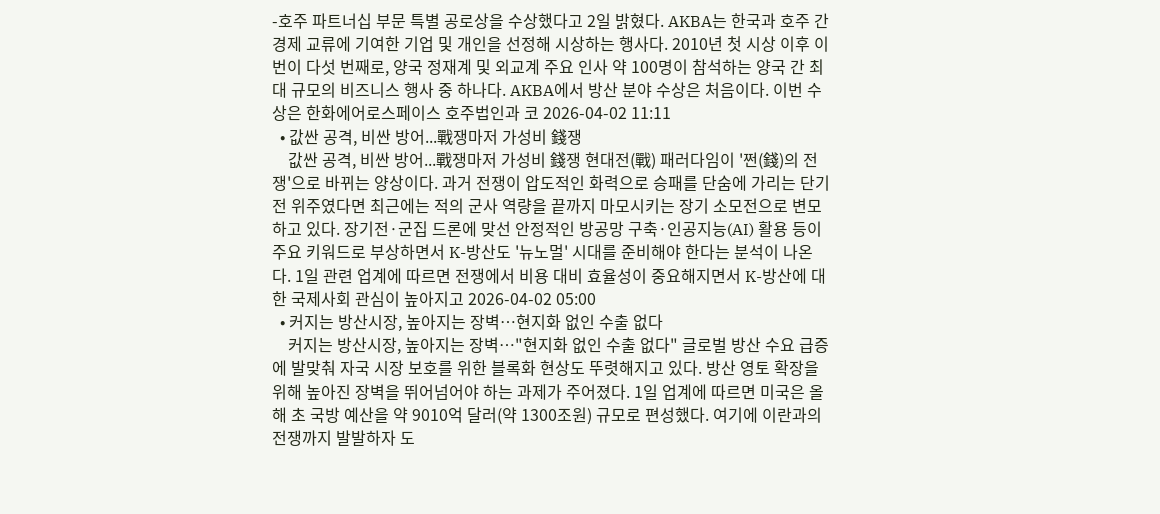-호주 파트너십 부문 특별 공로상을 수상했다고 2일 밝혔다. AKBA는 한국과 호주 간 경제 교류에 기여한 기업 및 개인을 선정해 시상하는 행사다. 2010년 첫 시상 이후 이번이 다섯 번째로, 양국 정재계 및 외교계 주요 인사 약 100명이 참석하는 양국 간 최대 규모의 비즈니스 행사 중 하나다. AKBA에서 방산 분야 수상은 처음이다. 이번 수상은 한화에어로스페이스 호주법인과 코 2026-04-02 11:11
  • 값싼 공격, 비싼 방어...戰쟁마저 가성비 錢쟁
    값싼 공격, 비싼 방어...戰쟁마저 가성비 錢쟁 현대전(戰) 패러다임이 '쩐(錢)의 전쟁'으로 바뀌는 양상이다. 과거 전쟁이 압도적인 화력으로 승패를 단숨에 가리는 단기전 위주였다면 최근에는 적의 군사 역량을 끝까지 마모시키는 장기 소모전으로 변모하고 있다. 장기전·군집 드론에 맞선 안정적인 방공망 구축·인공지능(AI) 활용 등이 주요 키워드로 부상하면서 K-방산도 '뉴노멀' 시대를 준비해야 한다는 분석이 나온다. 1일 관련 업계에 따르면 전쟁에서 비용 대비 효율성이 중요해지면서 K-방산에 대한 국제사회 관심이 높아지고 2026-04-02 05:00
  • 커지는 방산시장, 높아지는 장벽…현지화 없인 수출 없다
    커지는 방산시장, 높아지는 장벽…"현지화 없인 수출 없다" 글로벌 방산 수요 급증에 발맞춰 자국 시장 보호를 위한 블록화 현상도 뚜렷해지고 있다. 방산 영토 확장을 위해 높아진 장벽을 뛰어넘어야 하는 과제가 주어졌다. 1일 업계에 따르면 미국은 올해 초 국방 예산을 약 9010억 달러(약 1300조원) 규모로 편성했다. 여기에 이란과의 전쟁까지 발발하자 도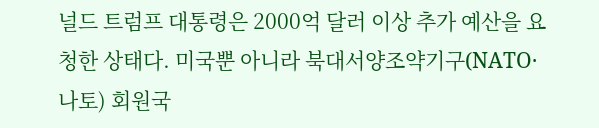널드 트럼프 대통령은 2000억 달러 이상 추가 예산을 요청한 상태다. 미국뿐 아니라 북대서양조약기구(NATO·나토) 회원국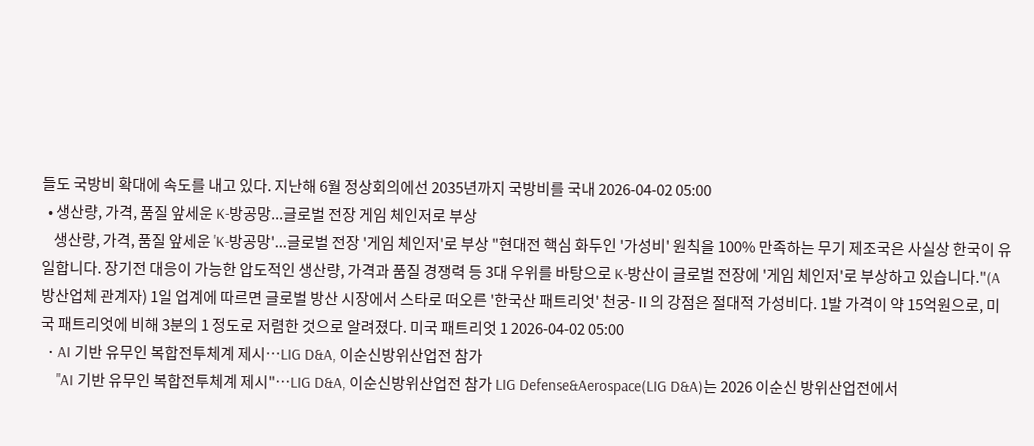들도 국방비 확대에 속도를 내고 있다. 지난해 6월 정상회의에선 2035년까지 국방비를 국내 2026-04-02 05:00
  • 생산량, 가격, 품질 앞세운 K-방공망...글로벌 전장 게임 체인저로 부상
    생산량, 가격, 품질 앞세운 'K-방공망'...글로벌 전장 '게임 체인저'로 부상 "현대전 핵심 화두인 '가성비' 원칙을 100% 만족하는 무기 제조국은 사실상 한국이 유일합니다. 장기전 대응이 가능한 압도적인 생산량, 가격과 품질 경쟁력 등 3대 우위를 바탕으로 K-방산이 글로벌 전장에 '게임 체인저'로 부상하고 있습니다."(A방산업체 관계자) 1일 업계에 따르면 글로벌 방산 시장에서 스타로 떠오른 '한국산 패트리엇' 천궁-Ⅱ의 강점은 절대적 가성비다. 1발 가격이 약 15억원으로, 미국 패트리엇에 비해 3분의 1 정도로 저렴한 것으로 알려졌다. 미국 패트리엇 1 2026-04-02 05:00
  • AI 기반 유무인 복합전투체계 제시…LIG D&A, 이순신방위산업전 참가
    "AI 기반 유무인 복합전투체계 제시"…LIG D&A, 이순신방위산업전 참가 LIG Defense&Aerospace(LIG D&A)는 2026 이순신 방위산업전에서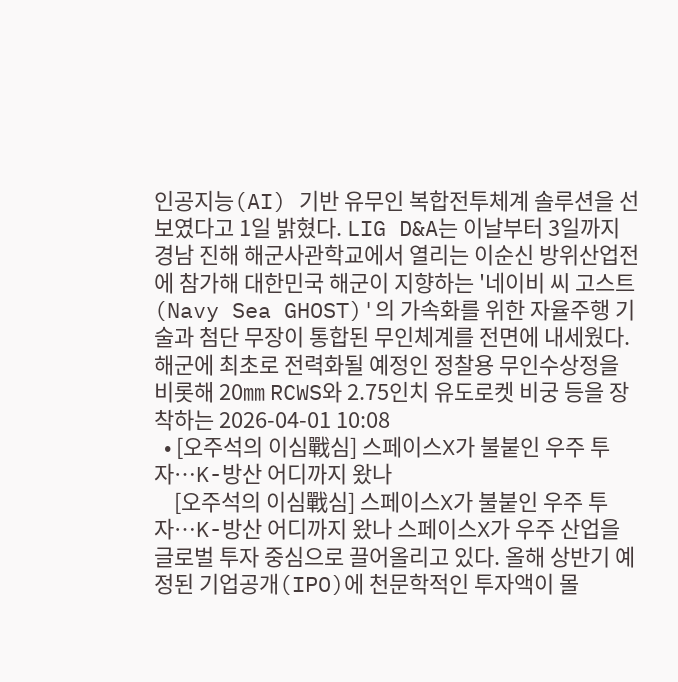인공지능(AI) 기반 유무인 복합전투체계 솔루션을 선보였다고 1일 밝혔다. LIG D&A는 이날부터 3일까지 경남 진해 해군사관학교에서 열리는 이순신 방위산업전에 참가해 대한민국 해군이 지향하는 '네이비 씨 고스트(Navy Sea GHOST)'의 가속화를 위한 자율주행 기술과 첨단 무장이 통합된 무인체계를 전면에 내세웠다. 해군에 최초로 전력화될 예정인 정찰용 무인수상정을 비롯해 20㎜ RCWS와 2.75인치 유도로켓 비궁 등을 장착하는 2026-04-01 10:08
  • [오주석의 이심戰심] 스페이스X가 불붙인 우주 투자…K-방산 어디까지 왔나
    [오주석의 이심戰심] 스페이스X가 불붙인 우주 투자…K-방산 어디까지 왔나 스페이스X가 우주 산업을 글로벌 투자 중심으로 끌어올리고 있다. 올해 상반기 예정된 기업공개(IPO)에 천문학적인 투자액이 몰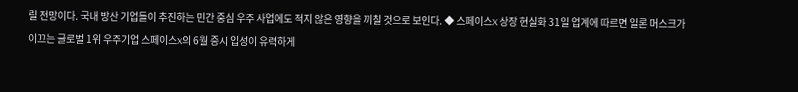릴 전망이다. 국내 방산 기업들이 추진하는 민간 중심 우주 사업에도 적지 않은 영향을 끼칠 것으로 보인다. ◆ 스페이스X 상장 현실화 31일 업계에 따르면 일론 머스크가 이끄는 글로벌 1위 우주기업 스페이스X의 6월 증시 입성이 유력하게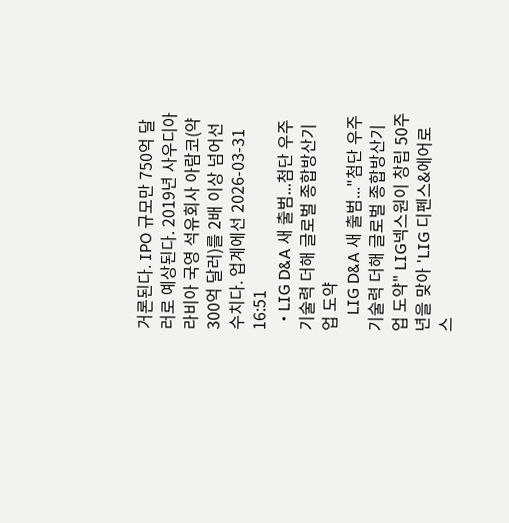거론된다. IPO 규모만 750억 달러로 예상된다. 2019년 사우디아라비아 국영 석유회사 아람코(약 300억 달러)를 2배 이상 넘어선 수치다. 업계에선 2026-03-31 16:51
  • LIG D&A 새 출범...첨단 우주 기술력 더해 글로벌 종합방산기업 도약
    LIG D&A 새 출범..."첨단 우주 기술력 더해 글로벌 종합방산기업 도약" LIG넥스원이 창립 50주년을 맞아 'LIG 디펜스&에어로스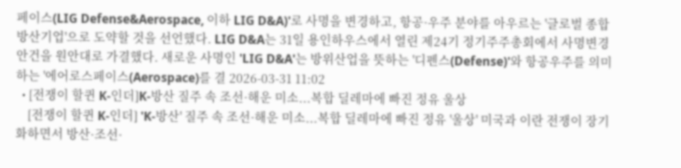페이스(LIG Defense&Aerospace, 이하 LIG D&A)'로 사명을 변경하고, 항공·우주 분야를 아우르는 '글로벌 종합방산기업'으로 도약할 것을 선언했다. LIG D&A는 31일 용인하우스에서 열린 제24기 정기주주총회에서 사명변경 안건을 원안대로 가결했다. 새로운 사명인 'LIG D&A'는 방위산업을 뜻하는 '디펜스(Defense)'와 항공우주를 의미하는 '에어로스페이스(Aerospace)를 결 2026-03-31 11:02
  • [전쟁이 할퀸 K-인더]K-방산 질주 속 조선·해운 미소...복합 딜레마에 빠진 정유 울상
    [전쟁이 할퀸 K-인더] 'K-방산' 질주 속 조선·해운 미소...복합 딜레마에 빠진 정유 '울상' 미국과 이란 전쟁이 장기화하면서 방산·조선·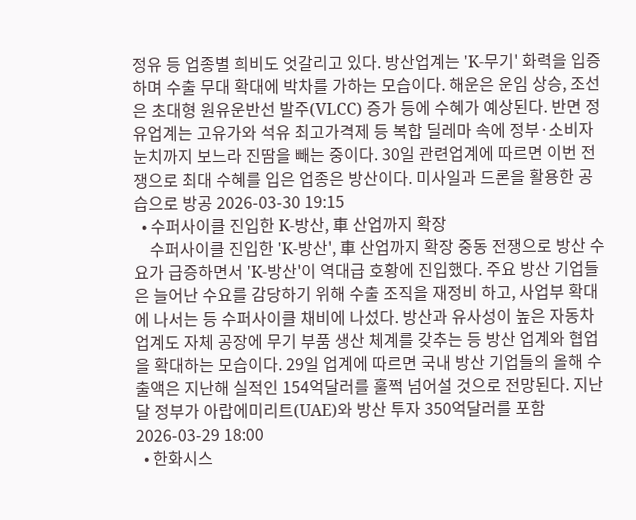정유 등 업종별 희비도 엇갈리고 있다. 방산업계는 'K-무기' 화력을 입증하며 수출 무대 확대에 박차를 가하는 모습이다. 해운은 운임 상승, 조선은 초대형 원유운반선 발주(VLCC) 증가 등에 수혜가 예상된다. 반면 정유업계는 고유가와 석유 최고가격제 등 복합 딜레마 속에 정부·소비자 눈치까지 보느라 진땀을 빼는 중이다. 30일 관련업계에 따르면 이번 전쟁으로 최대 수혜를 입은 업종은 방산이다. 미사일과 드론을 활용한 공습으로 방공 2026-03-30 19:15
  • 수퍼사이클 진입한 K-방산, 車 산업까지 확장
    수퍼사이클 진입한 'K-방산', 車 산업까지 확장 중동 전쟁으로 방산 수요가 급증하면서 'K-방산'이 역대급 호황에 진입했다. 주요 방산 기업들은 늘어난 수요를 감당하기 위해 수출 조직을 재정비 하고, 사업부 확대에 나서는 등 수퍼사이클 채비에 나섰다. 방산과 유사성이 높은 자동차 업계도 자체 공장에 무기 부품 생산 체계를 갖추는 등 방산 업계와 협업을 확대하는 모습이다. 29일 업계에 따르면 국내 방산 기업들의 올해 수출액은 지난해 실적인 154억달러를 훌쩍 넘어설 것으로 전망된다. 지난달 정부가 아랍에미리트(UAE)와 방산 투자 350억달러를 포함 2026-03-29 18:00
  • 한화시스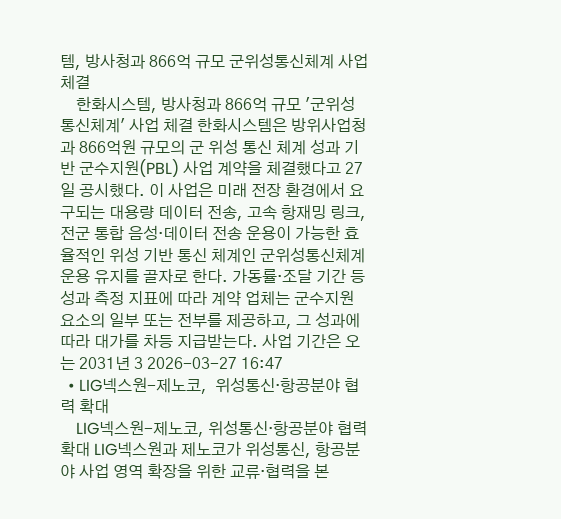템, 방사청과 866억 규모 군위성통신체계 사업 체결
    한화시스템, 방사청과 866억 규모 '군위성통신체계' 사업 체결 한화시스템은 방위사업청과 866억원 규모의 군 위성 통신 체계 성과 기반 군수지원(PBL) 사업 계약을 체결했다고 27일 공시했다. 이 사업은 미래 전장 환경에서 요구되는 대용량 데이터 전송, 고속 항재밍 링크, 전군 통합 음성·데이터 전송 운용이 가능한 효율적인 위성 기반 통신 체계인 군위성통신체계 운용 유지를 골자로 한다. 가동률·조달 기간 등 성과 측정 지표에 따라 계약 업체는 군수지원 요소의 일부 또는 전부를 제공하고, 그 성과에 따라 대가를 차등 지급받는다. 사업 기간은 오는 2031년 3 2026-03-27 16:47
  • LIG넥스원-제노코,  위성통신·항공분야 협력 확대
    LIG넥스원-제노코, 위성통신·항공분야 협력 확대 LIG넥스원과 제노코가 위성통신, 항공분야 사업 영역 확장을 위한 교류·협력을 본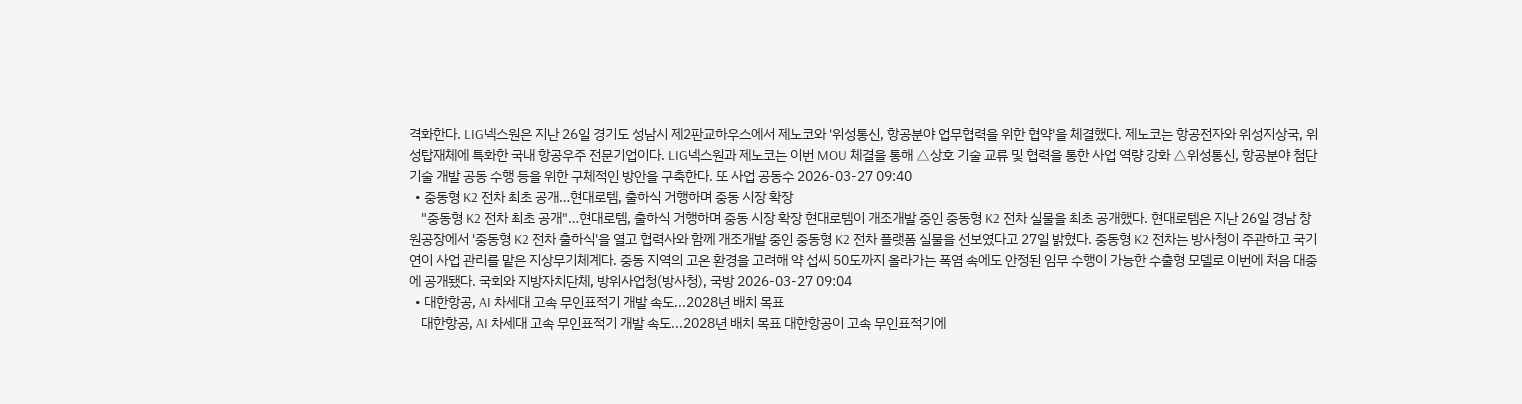격화한다. LIG넥스원은 지난 26일 경기도 성남시 제2판교하우스에서 제노코와 '위성통신, 항공분야 업무협력을 위한 협약'을 체결했다. 제노코는 항공전자와 위성지상국, 위성탑재체에 특화한 국내 항공우주 전문기업이다. LIG넥스원과 제노코는 이번 MOU 체결을 통해 △상호 기술 교류 및 협력을 통한 사업 역량 강화 △위성통신, 항공분야 첨단기술 개발 공동 수행 등을 위한 구체적인 방안을 구축한다. 또 사업 공동수 2026-03-27 09:40
  • 중동형 K2 전차 최초 공개…현대로템, 출하식 거행하며 중동 시장 확장
    "중동형 K2 전차 최초 공개"…현대로템, 출하식 거행하며 중동 시장 확장 현대로템이 개조개발 중인 중동형 K2 전차 실물을 최초 공개했다. 현대로템은 지난 26일 경남 창원공장에서 '중동형 K2 전차 출하식'을 열고 협력사와 함께 개조개발 중인 중동형 K2 전차 플랫폼 실물을 선보였다고 27일 밝혔다. 중동형 K2 전차는 방사청이 주관하고 국기연이 사업 관리를 맡은 지상무기체계다. 중동 지역의 고온 환경을 고려해 약 섭씨 50도까지 올라가는 폭염 속에도 안정된 임무 수행이 가능한 수출형 모델로 이번에 처음 대중에 공개됐다. 국회와 지방자치단체, 방위사업청(방사청), 국방 2026-03-27 09:04
  • 대한항공, AI 차세대 고속 무인표적기 개발 속도...2028년 배치 목표
    대한항공, AI 차세대 고속 무인표적기 개발 속도...2028년 배치 목표 대한항공이 고속 무인표적기에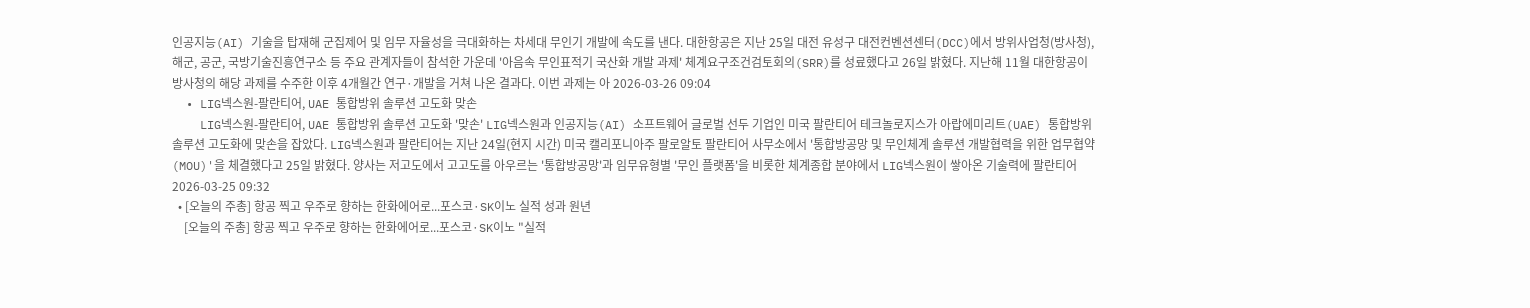인공지능(AI) 기술을 탑재해 군집제어 및 임무 자율성을 극대화하는 차세대 무인기 개발에 속도를 낸다. 대한항공은 지난 25일 대전 유성구 대전컨벤션센터(DCC)에서 방위사업청(방사청), 해군, 공군, 국방기술진흥연구소 등 주요 관계자들이 참석한 가운데 '아음속 무인표적기 국산화 개발 과제' 체계요구조건검토회의(SRR)를 성료했다고 26일 밝혔다. 지난해 11월 대한항공이 방사청의 해당 과제를 수주한 이후 4개월간 연구·개발을 거쳐 나온 결과다. 이번 과제는 아 2026-03-26 09:04
  • LIG넥스원-팔란티어, UAE 통합방위 솔루션 고도화 맞손
    LIG넥스원-팔란티어, UAE 통합방위 솔루션 고도화 '맞손' LIG넥스원과 인공지능(AI) 소프트웨어 글로벌 선두 기업인 미국 팔란티어 테크놀로지스가 아랍에미리트(UAE) 통합방위 솔루션 고도화에 맞손을 잡았다. LIG넥스원과 팔란티어는 지난 24일(현지 시간) 미국 캘리포니아주 팔로알토 팔란티어 사무소에서 '통합방공망 및 무인체계 솔루션 개발협력을 위한 업무협약(MOU)'을 체결했다고 25일 밝혔다. 양사는 저고도에서 고고도를 아우르는 '통합방공망'과 임무유형별 '무인 플랫폼'을 비롯한 체계종합 분야에서 LIG넥스원이 쌓아온 기술력에 팔란티어 2026-03-25 09:32
  • [오늘의 주총] 항공 찍고 우주로 향하는 한화에어로...포스코·SK이노 실적 성과 원년
    [오늘의 주총] 항공 찍고 우주로 향하는 한화에어로...포스코·SK이노 "실적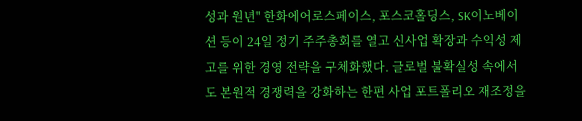성과 원년" 한화에어로스페이스, 포스코홀딩스, SK이노베이션 등이 24일 정기 주주총회를 열고 신사업 확장과 수익성 제고를 위한 경영 전략을 구체화했다. 글로벌 불확실성 속에서도 본원적 경쟁력을 강화하는 한편 사업 포트폴리오 재조정을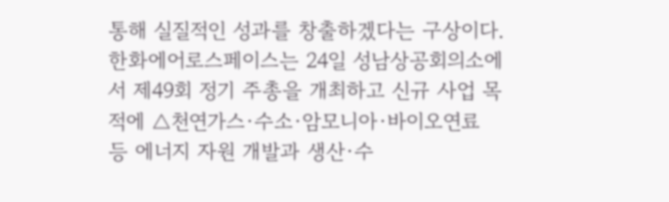통해 실질적인 성과를 창출하겠다는 구상이다. 한화에어로스페이스는 24일 성남상공회의소에서 제49회 정기 주총을 개최하고 신규 사업 목적에 △천연가스·수소·암모니아·바이오연료 등 에너지 자원 개발과 생산·수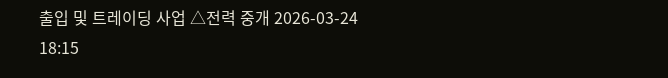출입 및 트레이딩 사업 △전력 중개 2026-03-24 18:15